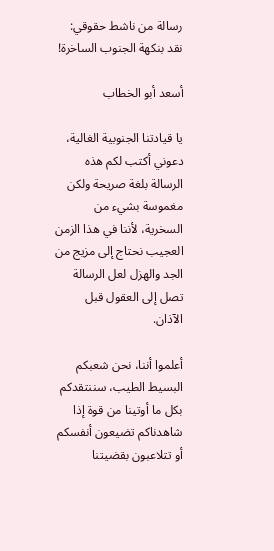رسالة من ناشط حقوقي: نقد بنكهة الجنوب الساخرة!

أسعد أبو الخطاب

يا قيادتنا الجنوبية الغالية، دعوني أكتب لكم هذه الرسالة بلغة صريحة ولكن مغموسة بشيء من السخرية، لأننا في هذا الزمن العجيب نحتاج إلى مزيج من الجد والهزل لعل الرسالة تصل إلى العقول قبل الآذان.

أعلموا أننا، نحن شعبكم البسيط الطيب، سننتقدكم بكل ما أوتينا من قوة إذا شاهدناكم تضيعون أنفسكم أو تتلاعبون بقضيتنا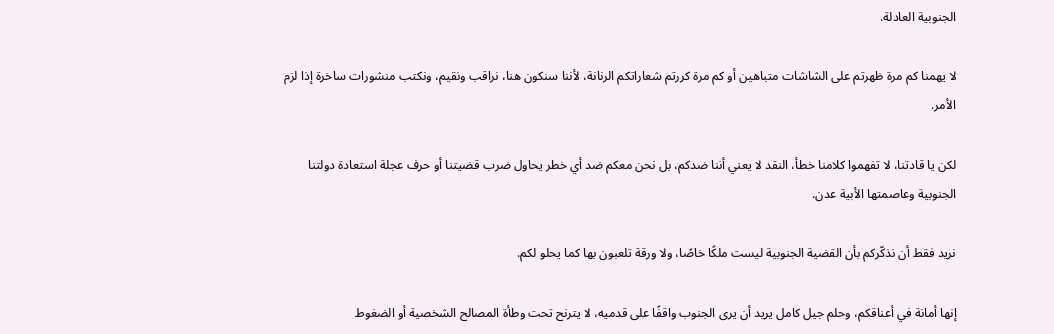الجنوبية العادلة.

لا يهمنا كم مرة ظهرتم على الشاشات متباهين أو كم مرة كررتم شعاراتكم الرنانة، لأننا سنكون هنا، نراقب ونقيم، ونكتب منشورات ساخرة إذا لزم الأمر.

لكن يا قادتنا، لا تفهموا كلامنا خطأ، النقد لا يعني أننا ضدكم، بل نحن معكم ضد أي خطر يحاول ضرب قضيتنا أو حرف عجلة استعادة دولتنا الجنوبية وعاصمتها الأبية عدن.

نريد فقط أن نذكّركم بأن القضية الجنوبية ليست ملكًا خاصًا، ولا ورقة تلعبون بها كما يحلو لكم.

إنها أمانة في أعناقكم، وحلم جيل كامل يريد أن يرى الجنوب واقفًا على قدميه، لا يترنح تحت وطأة المصالح الشخصية أو الضغوط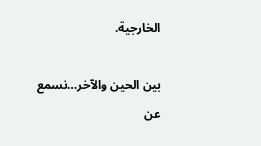الخارجية.

بين الحين والآخر…نسمع عن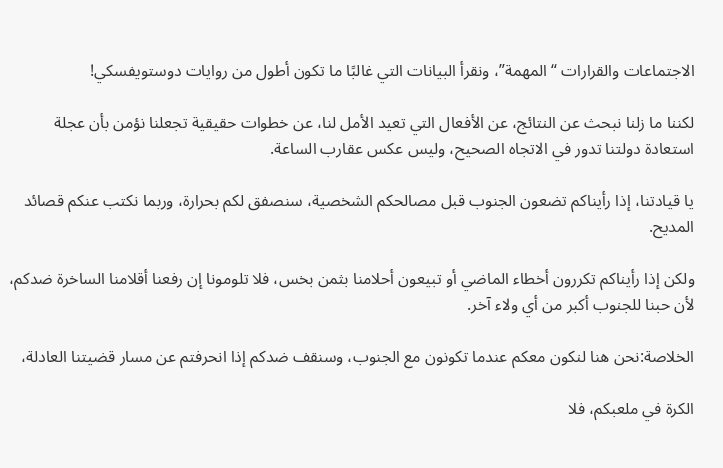الاجتماعات والقرارات “المهمة”، ونقرأ البيانات التي غالبًا ما تكون أطول من روايات دوستويفسكي!

لكننا ما زلنا نبحث عن النتائج، عن الأفعال التي تعيد الأمل لنا، عن خطوات حقيقية تجعلنا نؤمن بأن عجلة استعادة دولتنا تدور في الاتجاه الصحيح، وليس عكس عقارب الساعة.

يا قيادتنا، إذا رأيناكم تضعون الجنوب قبل مصالحكم الشخصية، سنصفق لكم بحرارة، وربما نكتب عنكم قصائد المديح.

ولكن إذا رأيناكم تكررون أخطاء الماضي أو تبيعون أحلامنا بثمن بخس، فلا تلومونا إن رفعنا أقلامنا الساخرة ضدكم، لأن حبنا للجنوب أكبر من أي ولاء آخر.

الخلاصة:نحن هنا لنكون معكم عندما تكونون مع الجنوب، وسنقف ضدكم إذا انحرفتم عن مسار قضيتنا العادلة،

الكرة في ملعبكم، فلا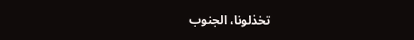تخذلونا، الجنوب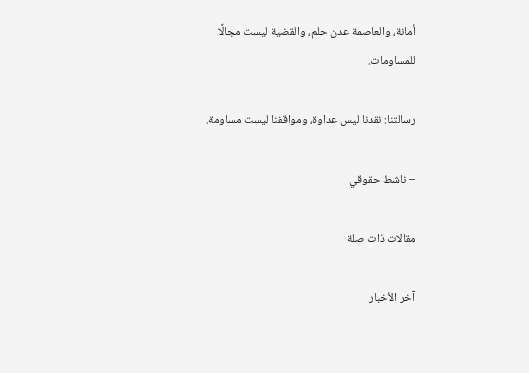أمانة، والعاصمة عدن حلم، والقضية ليست مجالًا للمساومات.

رسالتنا: نقدنا ليس عداوة، ومواقفنا ليست مساومة.

– ناشط حقوقي

مقالات ذات صلة

آخر الأخبار